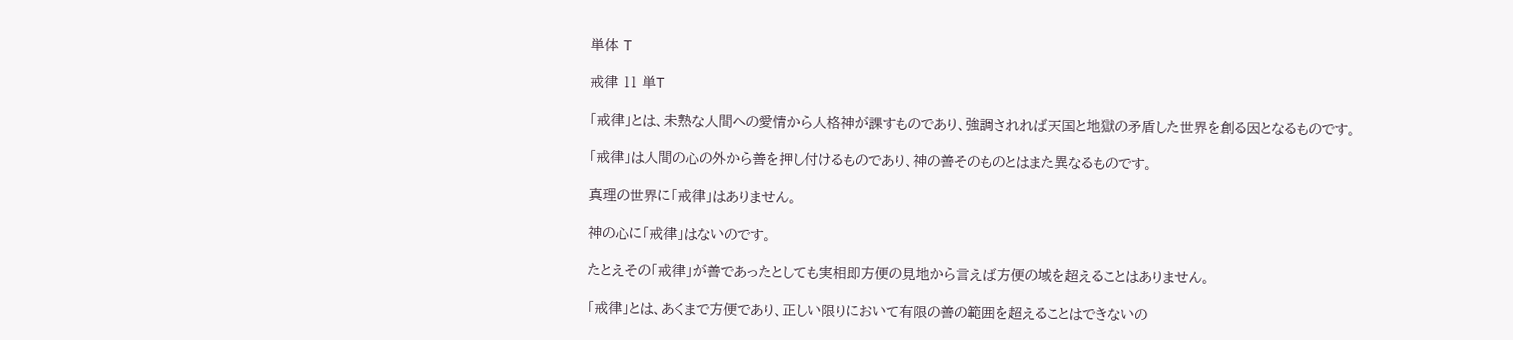単体 T

戒律 11 単T

「戒律」とは、未熟な人間への愛情から人格神が課すものであり、強調されれば天国と地獄の矛盾した世界を創る因となるものです。

「戒律」は人間の心の外から善を押し付けるものであり、神の善そのものとはまた異なるものです。

真理の世界に「戒律」はありません。

神の心に「戒律」はないのです。

たとえその「戒律」が善であったとしても実相即方便の見地から言えば方便の域を超えることはありません。

「戒律」とは、あくまで方便であり、正しい限りにおいて有限の善の範囲を超えることはできないの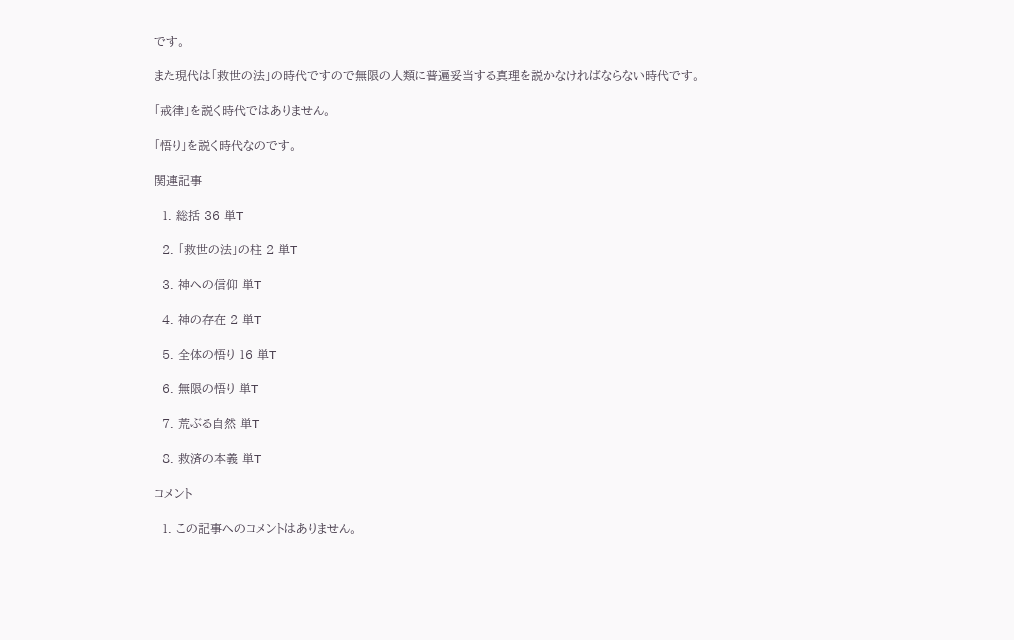です。

また現代は「救世の法」の時代ですので無限の人類に普遍妥当する真理を説かなければならない時代です。

「戒律」を説く時代ではありません。

「悟り」を説く時代なのです。

関連記事

  1. 総括 36 単T

  2. 「救世の法」の柱 2 単T

  3. 神への信仰 単T

  4. 神の存在 2 単T

  5. 全体の悟り 16 単T

  6. 無限の悟り 単T

  7. 荒ぶる自然 単T

  8. 救済の本義 単T

コメント

  1. この記事へのコメントはありません。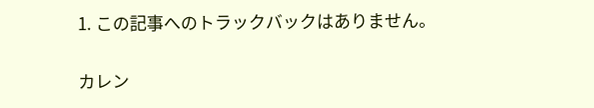1. この記事へのトラックバックはありません。

カレン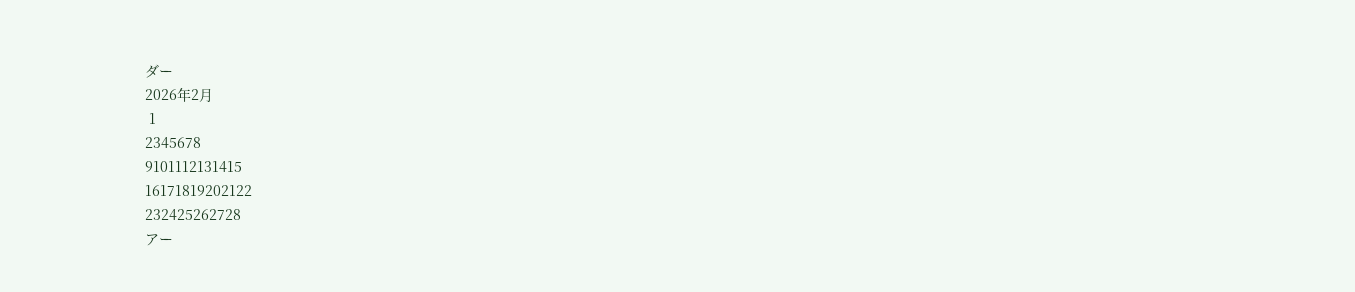ダー
2026年2月
 1
2345678
9101112131415
16171819202122
232425262728
アー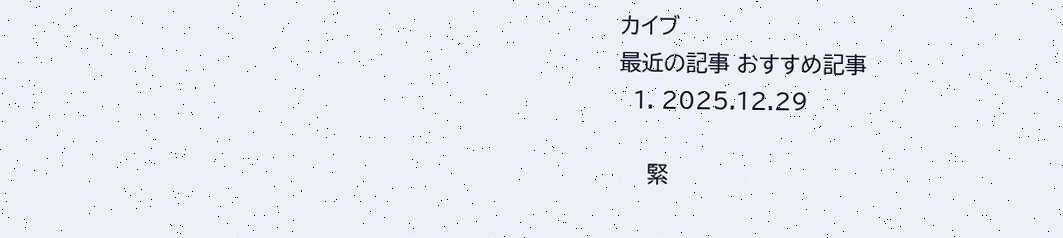カイブ
最近の記事 おすすめ記事
  1. 2025.12.29

    緊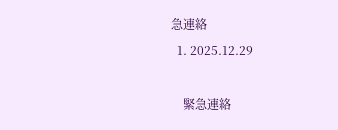急連絡
  1. 2025.12.29

    緊急連絡